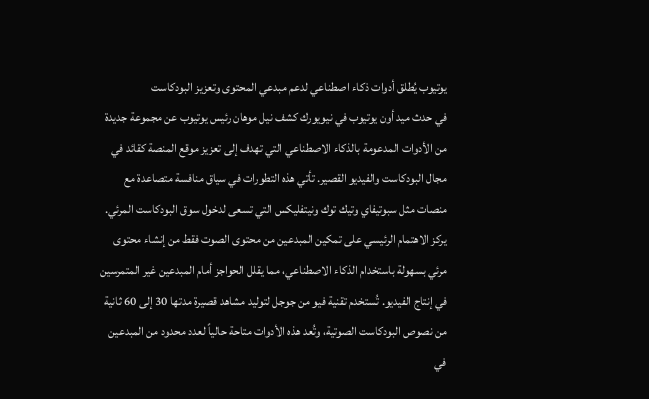يوتيوب يُطلق أدوات ذكاء اصطناعي لدعم مبدعي المحتوى وتعزيز البودكاست
في حدث ميد أون يوتيوب في نيويورك كشف نيل موهان رئيس يوتيوب عن مجموعة جديدة من الأدوات المدعومة بالذكاء الاصطناعي التي تهدف إلى تعزيز موقع المنصة كقائد في مجال البودكاست والفيديو القصير. تأتي هذه التطورات في سياق منافسة متصاعدة مع منصات مثل سبوتيفاي وتيك توك ونيتفليكس التي تسعى لدخول سوق البودكاست المرئي. يركز الاهتمام الرئيسي على تمكين المبدعين من محتوى الصوت فقط من إنشاء محتوى مرئي بسهولة باستخدام الذكاء الاصطناعي، مما يقلل الحواجز أمام المبدعين غير المتمرسين في إنتاج الفيديو. تُستخدم تقنية فيو من جوجل لتوليد مشاهد قصيرة مدتها 30 إلى 60 ثانية من نصوص البودكاست الصوتية، وتُعد هذه الأدوات متاحة حالياً لعدد محدود من المبدعين في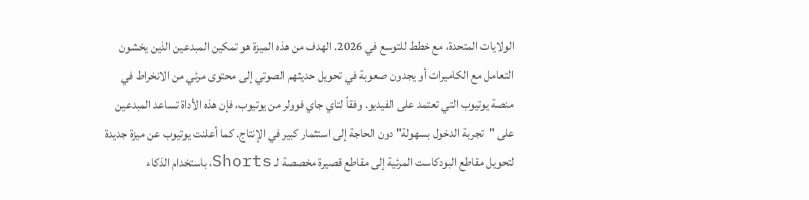الولايات المتحدة، مع خطط للتوسع في 2026. الهدف من هذه الميزة هو تمكين المبدعين الذين يخشون التعامل مع الكاميرات أو يجدون صعوبة في تحويل حديثهم الصوتي إلى محتوى مرئي من الانخراط في منصة يوتيوب التي تعتمد على الفيديو. وفقاً لتاي جاي فوولر من يوتيوب، فإن هذه الأداة تساعد المبدعين على "تجربة الدخول بسهولة" دون الحاجة إلى استثمار كبير في الإنتاج. كما أعلنت يوتيوب عن ميزة جديدة لتحويل مقاطع البودكاست المرئية إلى مقاطع قصيرة مخصصة لـ Shorts، باستخدام الذكاء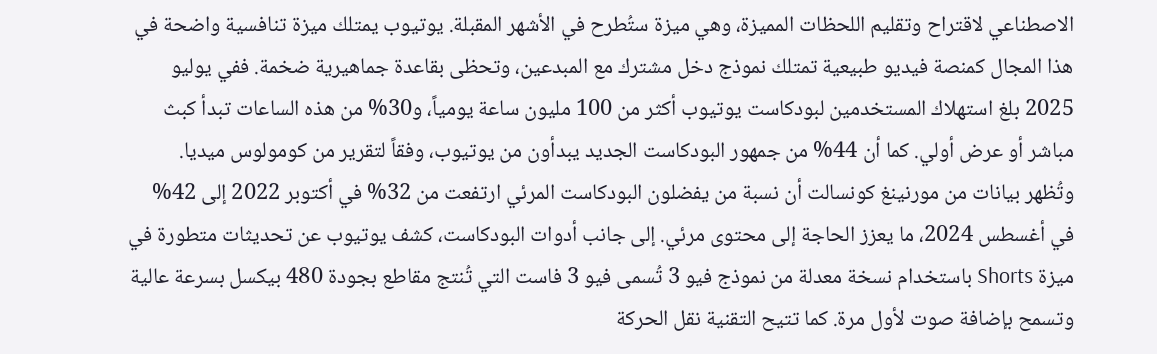الاصطناعي لاقتراح وتقليم اللحظات المميزة، وهي ميزة ستُطرح في الأشهر المقبلة. يوتيوب يمتلك ميزة تنافسية واضحة في هذا المجال كمنصة فيديو طبيعية تمتلك نموذج دخل مشترك مع المبدعين، وتحظى بقاعدة جماهيرية ضخمة. ففي يوليو 2025 بلغ استهلاك المستخدمين لبودكاست يوتيوب أكثر من 100 مليون ساعة يومياً، و30% من هذه الساعات تبدأ كبث مباشر أو عرض أولي. كما أن 44% من جمهور البودكاست الجديد يبدأون من يوتيوب، وفقاً لتقرير من كومولوس ميديا. وتُظهر بيانات من مورنينغ كونسالت أن نسبة من يفضلون البودكاست المرئي ارتفعت من 32% في أكتوبر 2022 إلى 42% في أغسطس 2024، ما يعزز الحاجة إلى محتوى مرئي. إلى جانب أدوات البودكاست، كشف يوتيوب عن تحديثات متطورة في ميزة Shorts باستخدام نسخة معدلة من نموذج فيو 3 تُسمى فيو 3 فاست التي تُنتج مقاطع بجودة 480 بيكسل بسرعة عالية وتسمح بإضافة صوت لأول مرة. كما تتيح التقنية نقل الحركة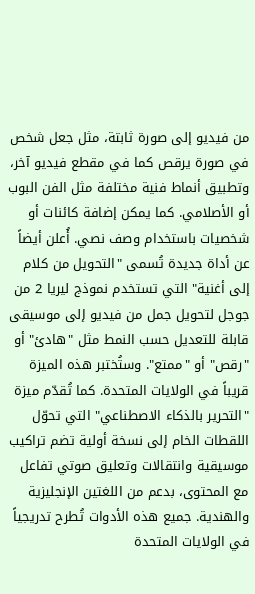من فيديو إلى صورة ثابتة، مثل جعل شخص في صورة يرقص كما في مقطع فيديو آخر، وتطبيق أنماط فنية مختلفة مثل الفن البوب أو الأصلامي. كما يمكن إضافة كائنات أو شخصيات باستخدام وصف نصي. أُعلن أيضاً عن أداة جديدة تُسمى "التحويل من كلام إلى أغنية" التي تستخدم نموذج ليريا 2 من جوجل لتحويل جمل من فيديو إلى موسيقى قابلة للتعديل حسب النمط مثل "هادئ" أو "رقص" أو "ممتع". وستُختبر هذه الميزة قريباً في الولايات المتحدة. كما تُقدّم ميزة "التحرير بالذكاء الاصطناعي" التي تحوّل اللقطات الخام إلى نسخة أولية تضم تراكيب موسيقية وانتقالات وتعليق صوتي تفاعل مع المحتوى، بدعم من اللغتين الإنجليزية والهندية. جميع هذه الأدوات تُطرح تدريجياً في الولايات المتحدة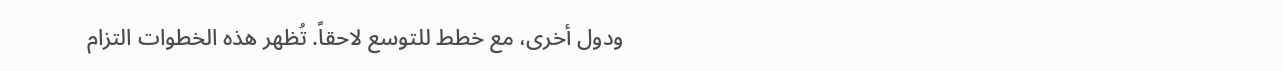ودول أخرى، مع خطط للتوسع لاحقاً. تُظهر هذه الخطوات التزام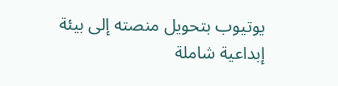يوتيوب بتحويل منصته إلى بيئة إبداعية شاملة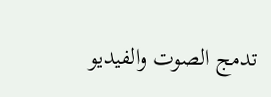تدمج الصوت والفيديو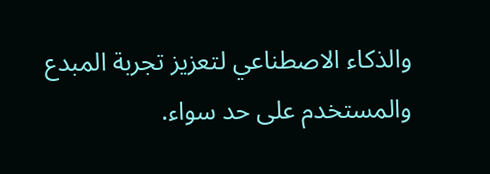والذكاء الاصطناعي لتعزيز تجربة المبدع والمستخدم على حد سواء.